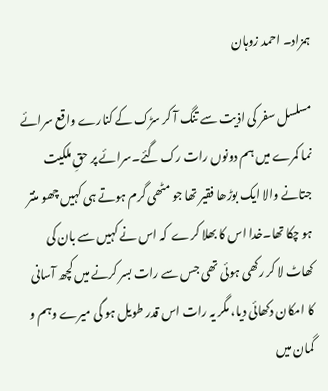ہمزاد۔ احمد زوہان

مسلسل سفر کی اذیت سے تنگ آ کر سڑک کے کنارے واقع سرائے نما کمرے میں ہم دونوں رات رک گئے۔سرائے پر حقِ ملکیت جتانے والا ایک بوڑھا فقیر تھا جو مٹھی گرم ہوتے ہی کہیں چھو منتر ہو چکا تھا۔خدا اس کا بھلا کرے  کہ اس نے کہیں سے بان کی کھاٹ لا کر رکھی ہوئی تھی جس سے رات بسر کرنے میں کچھ آسانی کا امکان دکھائی دیا، مگر یہ رات اس قدر طویل ہو گی میرے وہم و گمان میں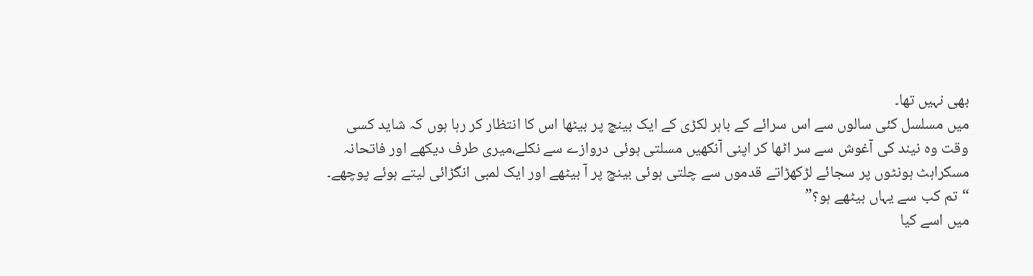بھی نہیں تھا۔
میں مسلسل کئی سالوں سے اس سرائے کے باہر لکڑی کے ایک بینچ پر بیٹھا اس کا انتظار کر رہا ہوں کہ شاید کسی وقت وہ نیند کی آغوش سے سر اٹھا کر اپنی آنکھیں مسلتی ہوئی دروازے سے نکلے،میری طرف دیکھے اور فاتحانہ مسکراہٹ ہونٹوں پر سجائے لڑکھڑاتے قدموں سے چلتی ہوئی بینچ پر آ بیٹھے اور ایک لمبی انگڑائی لیتے ہوئے پوچھے۔
“تم کب سے یہاں بیٹھے ہو؟”
میں اسے کیا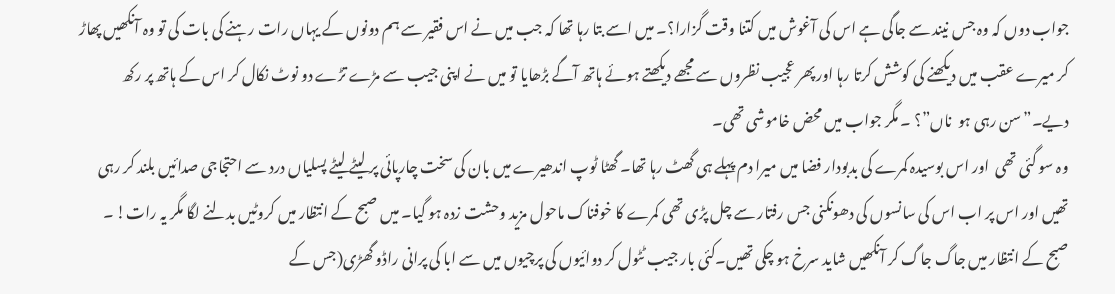جواب دوں کہ وہ جس نیند سے جاگی ہے اس کی آغوش میں کتنا وقت گزارا؟۔ میں اسے بتا رہا تھا کہ جب میں نے اس فقیر سے ہم دونوں کے یہاں رات رہنے کی بات کی تو وہ آنکھیں پھاڑ کر میرے عقب میں دیکھنے کی کوشش کرتا رہا اور پھر عجیب نظروں سے مجھے دیکھتے ہوئے ہاتھ آگے بڑھایا تو میں نے اپنی جیب سے مڑے تڑے دو نوٹ نکال کر اس کے ہاتھ پر رکھ دیے۔”سن رہی ہو  ناں”؟ ۔ مگر جواب میں محض خاموشی تھی۔
وہ سو گئی تھی  اور اس بوسیدہ کمرے کی بدبودار فضا میں میرا دم پہلے ہی گھٹ رہا تھا۔ گھٹا ٹوپ اندھیرے میں بان کی سخت چارپائی پر لیٹے لیٹے پسلیاں درد سے احتجاجی صدائیں بلند کر رہی تھیں اور اس پر اب اس کی سانسوں کی دھونکنی جس رفتار سے چل پڑی تھی کمرے کا خوفناک ماحول مزید وحشت زدہ ہو گیا۔ میں صبح کے انتظار میں کروٹیں بدلنے لگا مگر یہ رات! ۔
صبح کے انتظار میں جاگ جاگ کر آنکھیں شاید سرخ ہو چکی تھیں۔کئی بار جیب ٹٹول کر دوائیوں کی پرچیوں میں سے ابا کی پرانی راڈو گھڑی(جس کے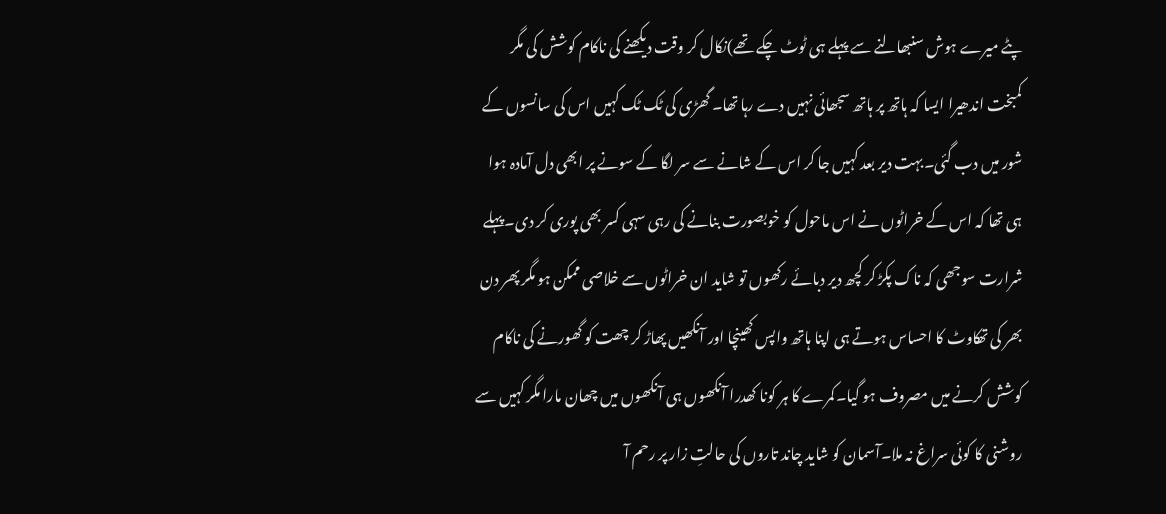پٹے میرے ہوش سنبھالنے سے پہلے ہی ٹوٹ چکے تھے)نکال کر وقت دیکھنے کی ناکام کوشش کی مگر کمبخت اندھیرا ایسا کہ ہاتھ پر ہاتھ سجھائی نہیں دے رہا تھا۔ گھڑی کی ٹک ٹک کہیں اس کی سانسوں کے شور میں دب گئی۔بہت دیر بعد کہیں جا کر اس کے شانے سے سر لگا کے سونے پر ابھی دل آمادہ ہوا ہی تھا کہ اس کے خراٹوں نے اس ماحول کو خوبصورت بنانے کی رہی سہی کسر بھی پوری کر دی۔پہلے شرارت سوجھی کہ ناک پکڑ کر کچھ دیر دبائے رکھوں تو شاید ان خراٹوں سے خلاصی ممکن ہو مگر پھر دن بھر کی تھکاوٹ کا احساس ہوتے ہی اپنا ہاتھ واپس کھینچا اور آنکھیں پھاڑ کر چھت کو گھورنے کی ناکام کوشش کرنے میں مصروف ہو گیا۔کمرے کا ہر کونا کھدرا آنکھوں ہی آنکھوں میں چھان مارا مگر کہیں سے روشنی کا کوئی سراغ نہ ملا۔آسمان کو شاید چاند تاروں کی حالتِ زار پر رحم آ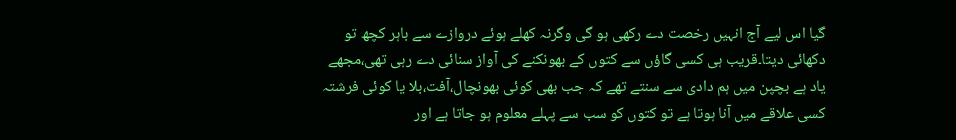گیا اس لیے آج انہیں رخصت دے رکھی ہو گی وگرنہ کھلے ہوئے دروازے سے باہر کچھ تو دکھائی دیتا۔قریب ہی کسی گاؤں سے کتوں کے بھونکنے کی آواز سنائی دے رہی تھی،مجھے یاد ہے بچپن میں ہم دادی سے سنتے تھے کہ جب بھی کوئی بھونچال،آفت،بلا یا کوئی فرشتہ کسی علاقے میں آنا ہوتا ہے تو کتوں کو سب سے پہلے معلوم ہو جاتا ہے اور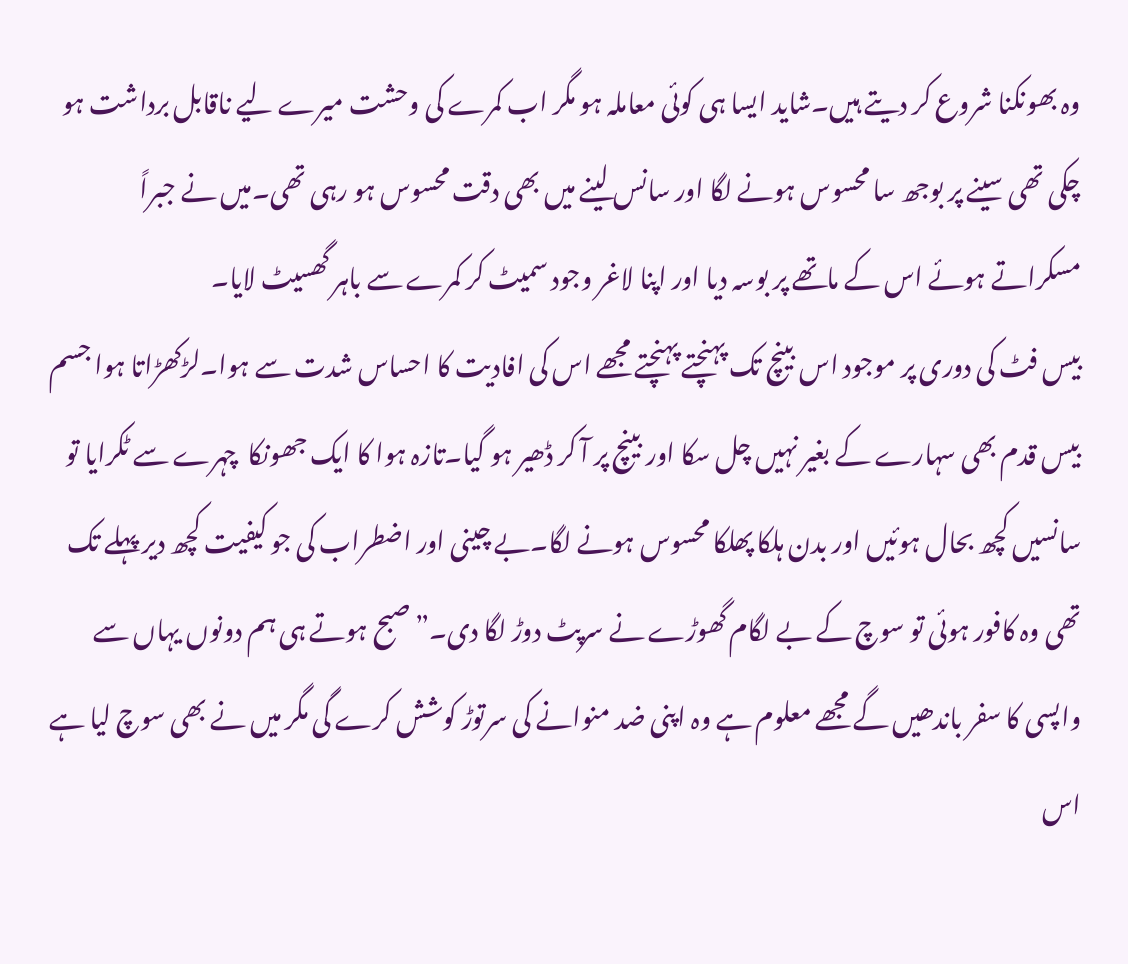وہ بھونکنا شروع کر دیتے ہیں۔شاید ایسا ہی کوئی معاملہ ہو مگر اب کمرے کی وحشت میرے لیے ناقابل برداشت ہو چکی تھی سینے پر بوجھ سا محسوس ہونے لگا اور سانس لینے میں بھی دقت محسوس ہو رہی تھی۔میں نے جبراً مسکراتے ہوئے اس کے ماتھے پر بوسہ دیا اور اپنا لاغر وجود سمیٹ کر کمرے سے باہر گھسیٹ لایا۔
بیس فٹ کی دوری پر موجود اس بینچ تک پہنچتے پہنچتے مجھے اس کی افادیت کا احساس شدت سے ہوا۔لڑکھڑاتا ہوا جسم بیس قدم بھی سہارے کے بغیر نہیں چل سکا اور بینچ پر آ کر ڈھیر ہو گیا۔تازہ ہوا کا ایک جھونکا  چہرے سے ٹکرایا تو سانسیں کچھ بحال ہوئیں اور بدن ہلکا پھلکا محسوس ہونے لگا۔بے چینی اور اضطراب کی جو کیفیت کچھ دیر پہلے تک تھی وہ کافور ہوئی تو سوچ کے بے لگام گھوڑے نے سرپٹ دوڑ لگا دی۔”صبح ہوتے ہی ہم دونوں یہاں سے واپسی کا سفر باندھیں گے مجھے معلوم ہے وہ اپنی ضد منوانے کی سرتوڑ کوشش کرے گی مگر میں نے بھی سوچ لیا ہے اس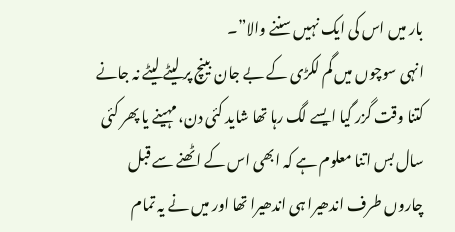بار میں اس کی ایک نہیں سننے والا”۔
انہی سوچوں میں گم لکڑی کے بے جان بینچ پر لیٹے لیٹے نہ جانے کتنا وقت گزر گیا ایسے لگ رہا تھا شاید کئی دن، مہینے یا پھر کئی سال بس اتنا معلوم ہے کہ ابھی اس کے اٹھنے سے قبل چاروں طرف اندھیرا ہی اندھیرا تھا اور میں نے یہ تمام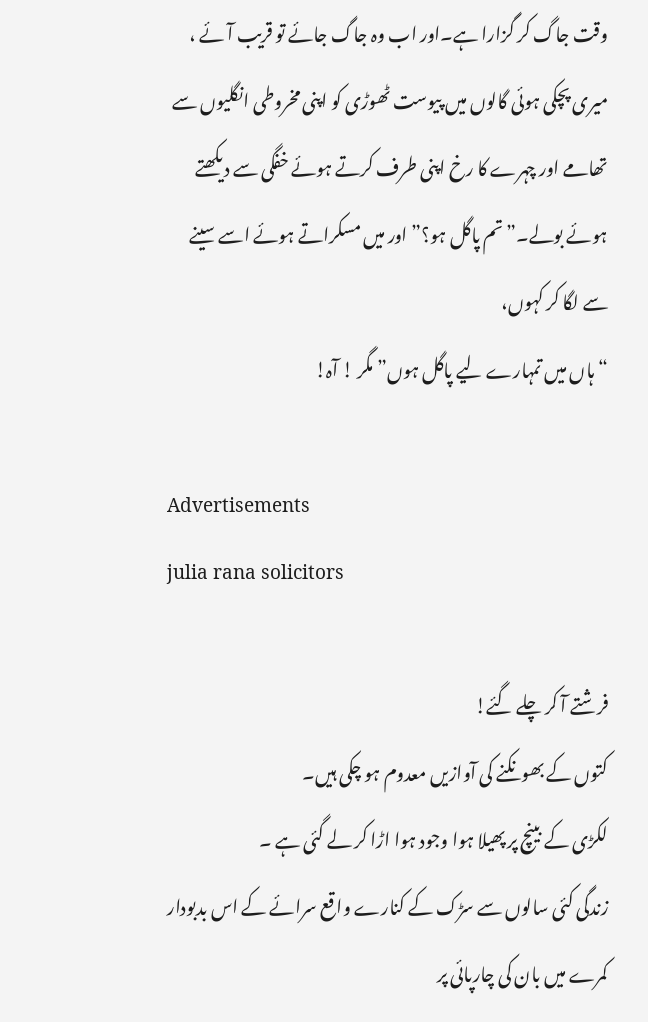وقت جاگ کر گزارا ہے۔اور اب وہ جاگ جائے تو قریب آئے ،  میری پچکی ہوئی گالوں میں پیوست ٹھوڑی کو اپنی مخروطی انگلیوں سے تھامے اور چہرے کا رخ اپنی طرف کرتے ہوئے خفگی سے دیکھتے ہوئے بولے۔”تم پاگل ہو؟” اور میں مسکراتے ہوئے اسے سینے سے لگا کر کہوں،
“ہاں میں تمہارے لیے پاگل ہوں” مگر ! آہ!

Advertisements
julia rana solicitors

فرشتے آ کر چلے گئے!
کتوں کے بھونکنے کی آوازیں معدوم ہو چکی ہیں۔
لکڑی کے بینچ پر پھیلا ہوا وجود ہوا اڑا کر لے گئی ہے ۔
زندگی کئی سالوں سے سڑک کے کنارے واقع سرائے کے اس بدبودار کمرے میں بان کی چارپائی پر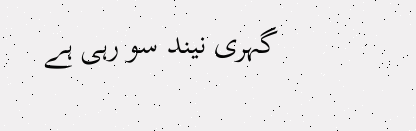گہری نیند سو رہی ہے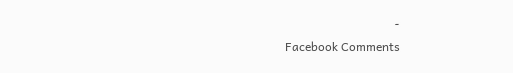۔

Facebook Comments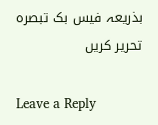بذریعہ فیس بک تبصرہ تحریر کریں

Leave a Reply